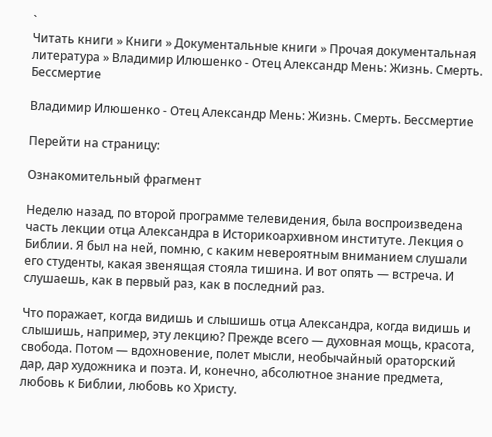`
Читать книги » Книги » Документальные книги » Прочая документальная литература » Владимир Илюшенко - Отец Александр Мень: Жизнь. Смерть. Бессмертие

Владимир Илюшенко - Отец Александр Мень: Жизнь. Смерть. Бессмертие

Перейти на страницу:

Ознакомительный фрагмент

Неделю назад, по второй программе телевидения, была воспроизведена часть лекции отца Александра в Историкоархивном институте. Лекция о Библии. Я был на ней, помню, с каким невероятным вниманием слушали его студенты, какая звенящая стояла тишина. И вот опять — встреча. И слушаешь, как в первый раз, как в последний раз.

Что поражает, когда видишь и слышишь отца Александра, когда видишь и слышишь, например, эту лекцию? Прежде всего — духовная мощь, красота, свобода. Потом — вдохновение, полет мысли, необычайный ораторский дар, дар художника и поэта. И, конечно, абсолютное знание предмета, любовь к Библии, любовь ко Христу.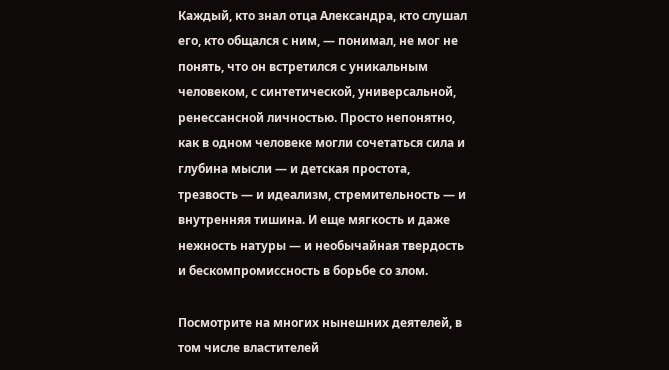Каждый, кто знал отца Александра, кто слушал его, кто общался с ним, — понимал, не мог не понять, что он встретился с уникальным человеком, с синтетической, универсальной, ренессансной личностью. Просто непонятно, как в одном человеке могли сочетаться сила и глубина мысли — и детская простота, трезвость — и идеализм, стремительность — и внутренняя тишина. И еще мягкость и даже нежность натуры — и необычайная твердость и бескомпромиссность в борьбе со злом.

Посмотрите на многих нынешних деятелей, в том числе властителей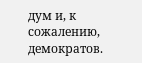дум и, к сожалению, демократов.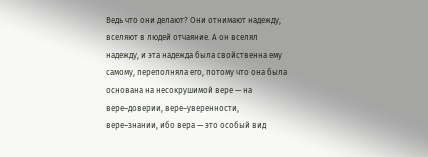Ведь что они делают? Они отнимают надежду, вселяют в людей отчаяние. А он вселял надежду, и эта надежда была свойственна ему самому, переполняла его, потому что она была основана на несокрушимой вере — на вере–доверии, вере–уверенности, вере–знании, ибо вера — это особый вид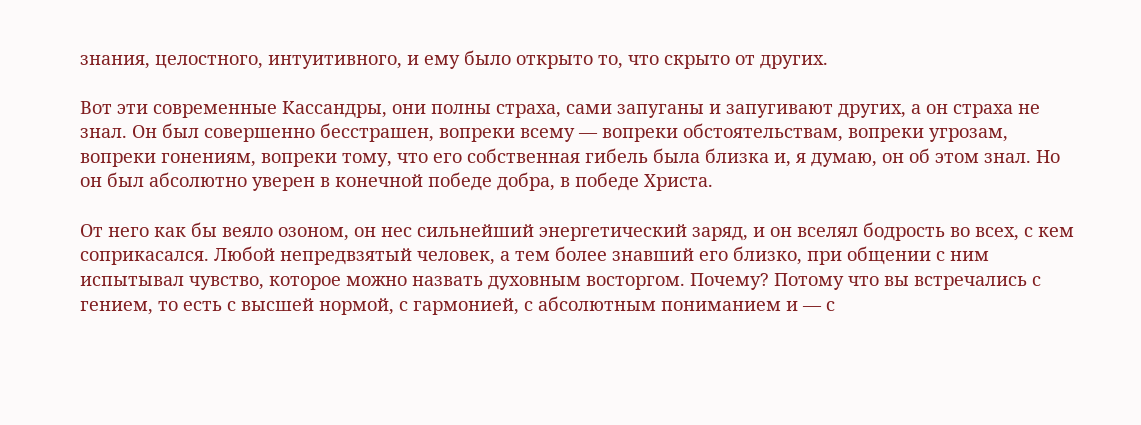знания, целостного, интуитивного, и ему было открыто то, что скрыто от других.

Вот эти современные Кассандры, они полны страха, сами запуганы и запугивают других, а он страха не знал. Он был совершенно бесстрашен, вопреки всему — вопреки обстоятельствам, вопреки угрозам, вопреки гонениям, вопреки тому, что его собственная гибель была близка и, я думаю, он об этом знал. Но он был абсолютно уверен в конечной победе добра, в победе Христа.

От него как бы веяло озоном, он нес сильнейший энергетический заряд, и он вселял бодрость во всех, с кем соприкасался. Любой непредвзятый человек, а тем более знавший его близко, при общении с ним испытывал чувство, которое можно назвать духовным восторгом. Почему? Потому что вы встречались с гением, то есть с высшей нормой, с гармонией, с абсолютным пониманием и — с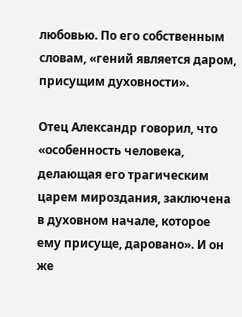любовью. По его собственным словам, «гений является даром, присущим духовности».

Отец Александр говорил, что «особенность человека, делающая его трагическим царем мироздания, заключена в духовном начале, которое ему присуще, даровано». И он же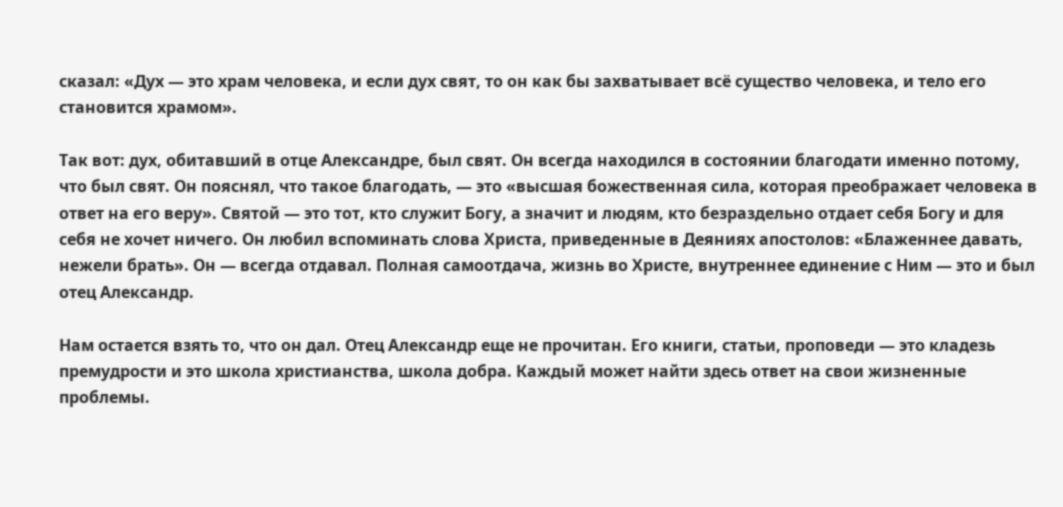сказал: «Дух — это храм человека, и если дух свят, то он как бы захватывает всё существо человека, и тело его становится храмом».

Так вот: дух, обитавший в отце Александре, был свят. Он всегда находился в состоянии благодати именно потому, что был свят. Он пояснял, что такое благодать, — это «высшая божественная сила, которая преображает человека в ответ на его веру». Святой — это тот, кто служит Богу, а значит и людям, кто безраздельно отдает себя Богу и для себя не хочет ничего. Он любил вспоминать слова Христа, приведенные в Деяниях апостолов: «Блаженнее давать, нежели брать». Он — всегда отдавал. Полная самоотдача, жизнь во Христе, внутреннее единение с Ним — это и был отец Александр.

Нам остается взять то, что он дал. Отец Александр еще не прочитан. Его книги, статьи, проповеди — это кладезь премудрости и это школа христианства, школа добра. Каждый может найти здесь ответ на свои жизненные проблемы.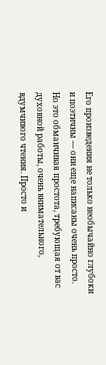Его произведения не только необычайно глубоки и поэтичны — они еще написаны очень просто. Но это обманчивая простота, требующая от вас духовной работы, очень внимательного, вдумчивого чтения. Просто и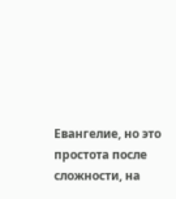Евангелие, но это простота после сложности, на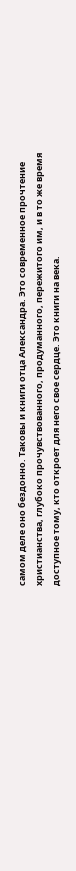самом деле оно бездонно. Таковы и книги отца Александра. Это современное прочтение христианства, глубоко прочувствованного, продуманного, пережитого им, и в то же время доступное тому, кто откроет для него свое сердце. Это книги на века.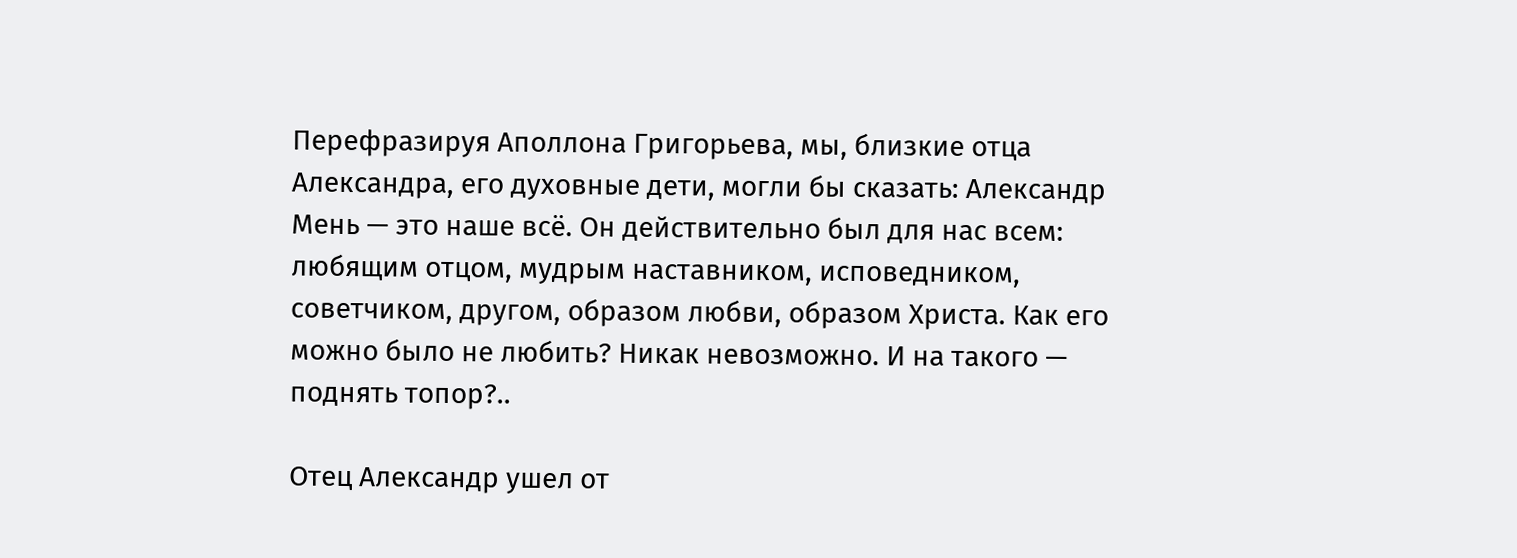Перефразируя Аполлона Григорьева, мы, близкие отца Александра, его духовные дети, могли бы сказать: Александр Мень — это наше всё. Он действительно был для нас всем: любящим отцом, мудрым наставником, исповедником, советчиком, другом, образом любви, образом Христа. Как его можно было не любить? Никак невозможно. И на такого — поднять топор?..

Отец Александр ушел от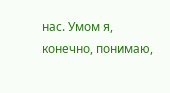нас. Умом я, конечно, понимаю,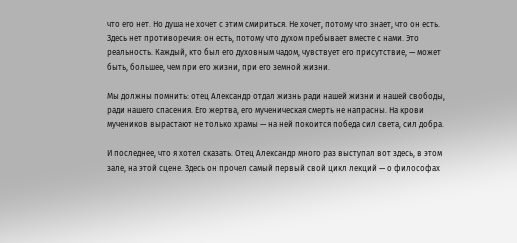что его нет. Но душа не хочет с этим смириться. Не хочет, потому что знает, что он есть. Здесь нет противоречия: он есть, потому что духом пребывает вместе с нами. Это реальность. Каждый, кто был его духовным чадом, чувствует его присутствие, — может быть, большее, чем при его жизни, при его земной жизни.

Мы должны помнить: отец Александр отдал жизнь ради нашей жизни и нашей свободы, ради нашего спасения. Его жертва, его мученическая смерть не напрасны. На крови мучеников вырастают не только храмы — на ней покоится победа сил света, сил добра.

И последнее, что я хотел сказать. Отец Александр много раз выступал вот здесь, в этом зале, на этой сцене. Здесь он прочел самый первый свой цикл лекций — о философах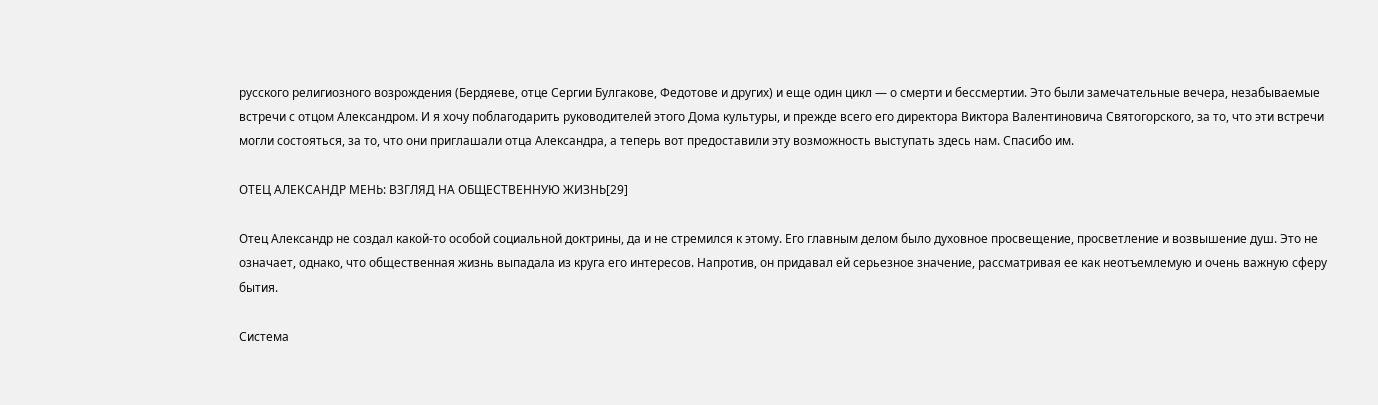русского религиозного возрождения (Бердяеве, отце Сергии Булгакове, Федотове и других) и еще один цикл — о смерти и бессмертии. Это были замечательные вечера, незабываемые встречи с отцом Александром. И я хочу поблагодарить руководителей этого Дома культуры, и прежде всего его директора Виктора Валентиновича Святогорского, за то, что эти встречи могли состояться, за то, что они приглашали отца Александра, а теперь вот предоставили эту возможность выступать здесь нам. Спасибо им.

ОТЕЦ АЛЕКСАНДР МЕНЬ: ВЗГЛЯД НА ОБЩЕСТВЕННУЮ ЖИЗНЬ[29]

Отец Александр не создал какой‑то особой социальной доктрины, да и не стремился к этому. Его главным делом было духовное просвещение, просветление и возвышение душ. Это не означает, однако, что общественная жизнь выпадала из круга его интересов. Напротив, он придавал ей серьезное значение, рассматривая ее как неотъемлемую и очень важную сферу бытия.

Система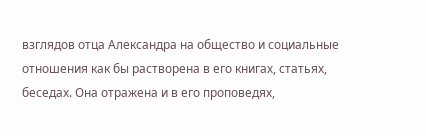взглядов отца Александра на общество и социальные отношения как бы растворена в его книгах, статьях, беседах. Она отражена и в его проповедях,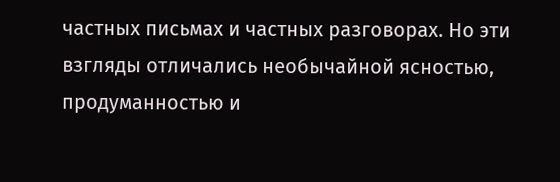частных письмах и частных разговорах. Но эти взгляды отличались необычайной ясностью, продуманностью и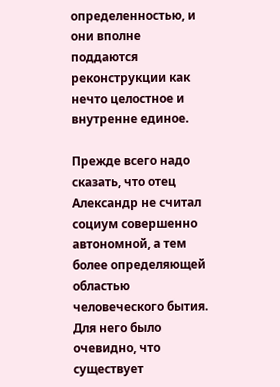определенностью, и они вполне поддаются реконструкции как нечто целостное и внутренне единое.

Прежде всего надо сказать, что отец Александр не считал социум совершенно автономной, а тем более определяющей областью человеческого бытия. Для него было очевидно, что существует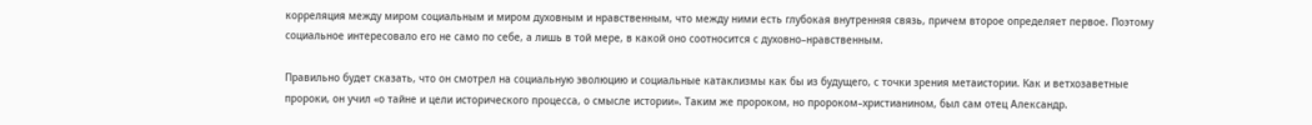корреляция между миром социальным и миром духовным и нравственным, что между ними есть глубокая внутренняя связь, причем второе определяет первое. Поэтому социальное интересовало его не само по себе, а лишь в той мере, в какой оно соотносится с духовно–нравственным.

Правильно будет сказать, что он смотрел на социальную эволюцию и социальные катаклизмы как бы из будущего, с точки зрения метаистории. Как и ветхозаветные пророки, он учил «о тайне и цели исторического процесса, о смысле истории». Таким же пророком, но пророком–христианином, был сам отец Александр.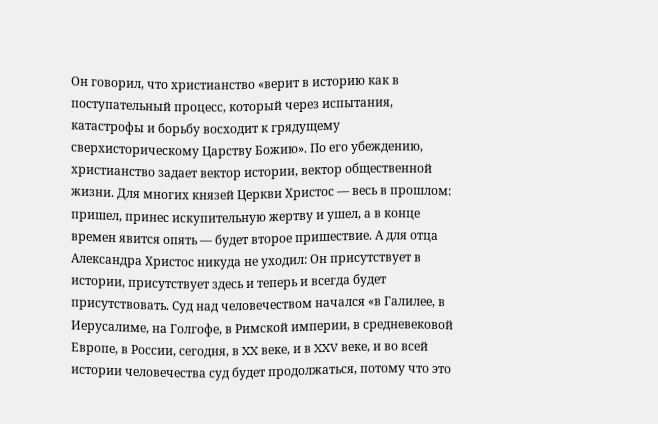Он говорил, что христианство «верит в историю как в поступательный процесс, который через испытания, катастрофы и борьбу восходит к грядущему сверхисторическому Царству Божию». По его убеждению, христианство задает вектор истории, вектор общественной жизни. Для многих князей Церкви Христос — весь в прошлом: пришел, принес искупительную жертву и ушел, а в конце времен явится опять — будет второе пришествие. А для отца Александра Христос никуда не уходил: Он присутствует в истории, присутствует здесь и теперь и всегда будет присутствовать. Суд над человечеством начался «в Галилее, в Иерусалиме, на Голгофе, в Римской империи, в средневековой Европе, в России, сегодня, в XX веке, и в XXV веке, и во всей истории человечества суд будет продолжаться, потому что это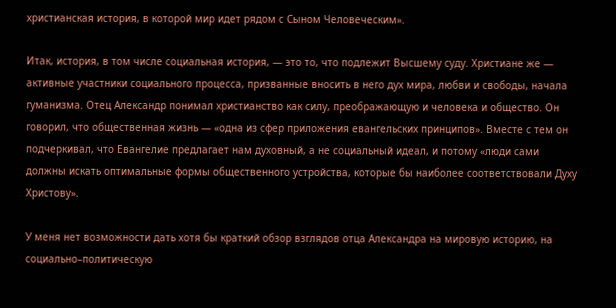христианская история, в которой мир идет рядом с Сыном Человеческим».

Итак, история, в том числе социальная история, — это то, что подлежит Высшему суду. Христиане же — активные участники социального процесса, призванные вносить в него дух мира, любви и свободы, начала гуманизма. Отец Александр понимал христианство как силу, преображающую и человека и общество. Он говорил, что общественная жизнь — «одна из сфер приложения евангельских принципов». Вместе с тем он подчеркивал, что Евангелие предлагает нам духовный, а не социальный идеал, и потому «люди сами должны искать оптимальные формы общественного устройства, которые бы наиболее соответствовали Духу Христову».

У меня нет возможности дать хотя бы краткий обзор взглядов отца Александра на мировую историю, на социально–политическую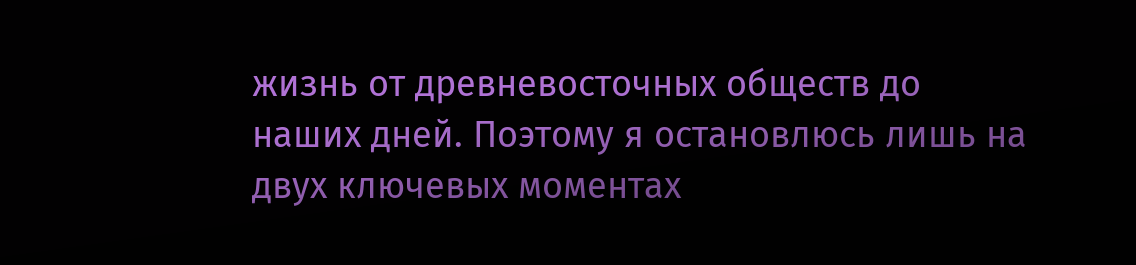жизнь от древневосточных обществ до наших дней. Поэтому я остановлюсь лишь на двух ключевых моментах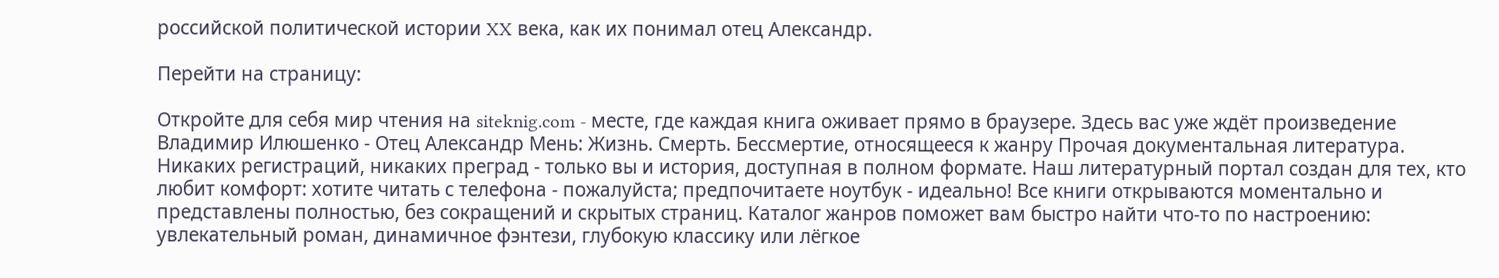российской политической истории XX века, как их понимал отец Александр.

Перейти на страницу:

Откройте для себя мир чтения на siteknig.com - месте, где каждая книга оживает прямо в браузере. Здесь вас уже ждёт произведение Владимир Илюшенко - Отец Александр Мень: Жизнь. Смерть. Бессмертие, относящееся к жанру Прочая документальная литература. Никаких регистраций, никаких преград - только вы и история, доступная в полном формате. Наш литературный портал создан для тех, кто любит комфорт: хотите читать с телефона - пожалуйста; предпочитаете ноутбук - идеально! Все книги открываются моментально и представлены полностью, без сокращений и скрытых страниц. Каталог жанров поможет вам быстро найти что-то по настроению: увлекательный роман, динамичное фэнтези, глубокую классику или лёгкое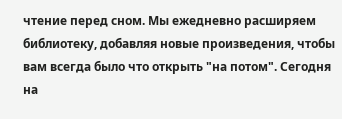чтение перед сном. Мы ежедневно расширяем библиотеку, добавляя новые произведения, чтобы вам всегда было что открыть "на потом". Сегодня на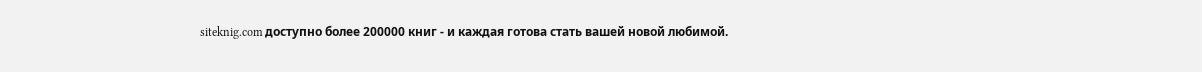siteknig.com доступно более 200000 книг - и каждая готова стать вашей новой любимой.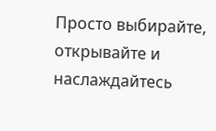Просто выбирайте, открывайте и наслаждайтесь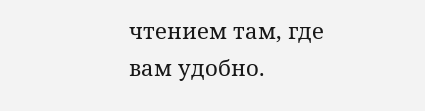чтением там, где вам удобно.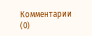Комментарии (0)